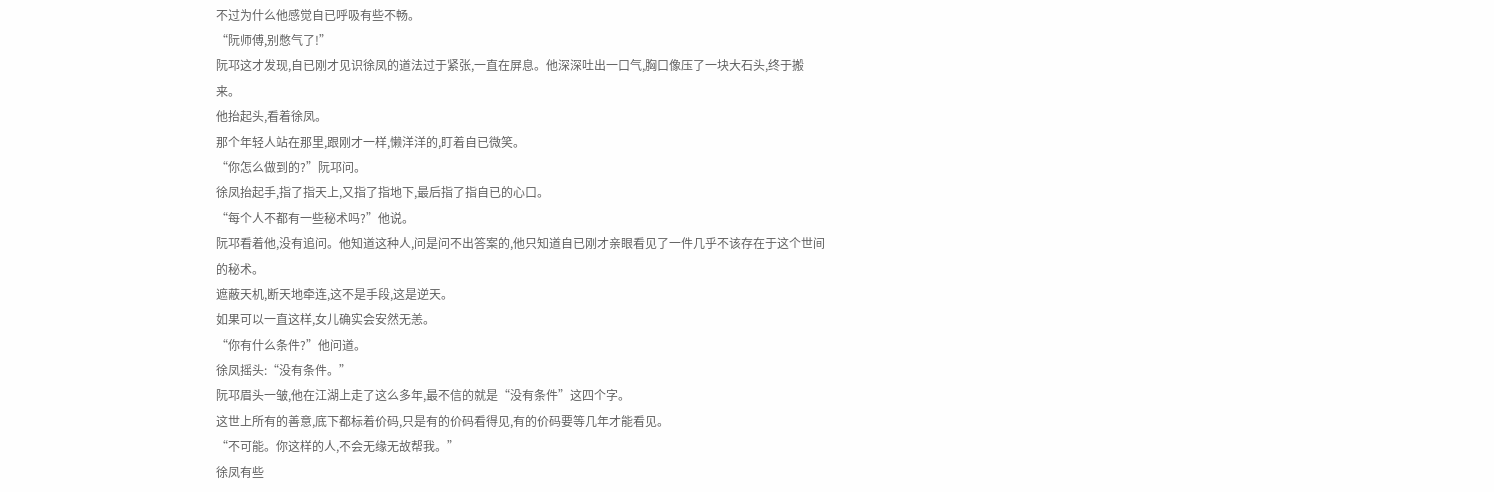不过为什么他感觉自已呼吸有些不畅。
“阮师傅,别憋气了!”
阮邛这才发现,自已刚才见识徐凤的道法过于紧张,一直在屏息。他深深吐出一口气,胸口像压了一块大石头,终于搬来。
他抬起头,看着徐凤。
那个年轻人站在那里,跟刚才一样,懒洋洋的,盯着自已微笑。
“你怎么做到的?”阮邛问。
徐凤抬起手,指了指天上,又指了指地下,最后指了指自已的心口。
“每个人不都有一些秘术吗?”他说。
阮邛看着他,没有追问。他知道这种人,问是问不出答案的,他只知道自已刚才亲眼看见了一件几乎不该存在于这个世间的秘术。
遮蔽天机,断天地牵连,这不是手段,这是逆天。
如果可以一直这样,女儿确实会安然无恙。
“你有什么条件?”他问道。
徐凤摇头:“没有条件。”
阮邛眉头一皱,他在江湖上走了这么多年,最不信的就是“没有条件”这四个字。
这世上所有的善意,底下都标着价码,只是有的价码看得见,有的价码要等几年才能看见。
“不可能。你这样的人,不会无缘无故帮我。”
徐凤有些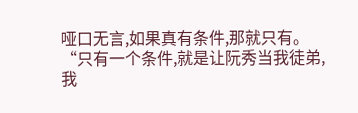哑口无言,如果真有条件,那就只有。
“只有一个条件,就是让阮秀当我徒弟,我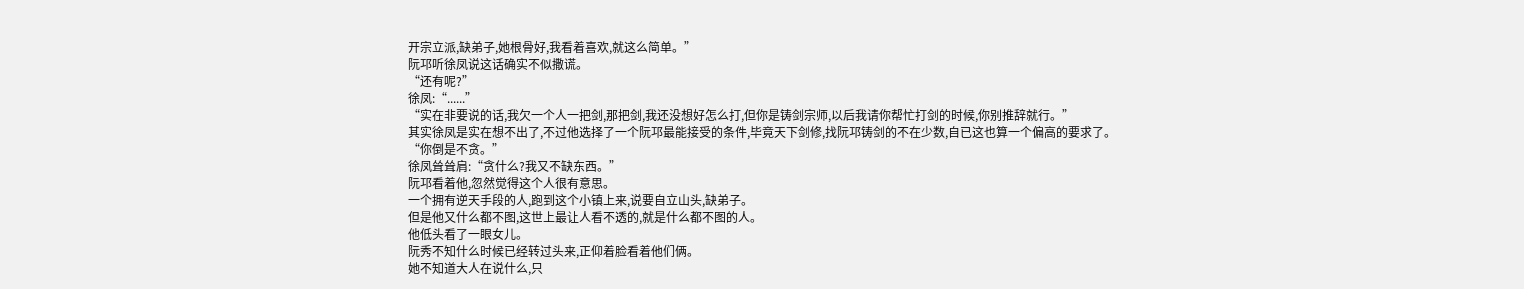开宗立派,缺弟子,她根骨好,我看着喜欢,就这么简单。”
阮邛听徐凤说这话确实不似撒谎。
“还有呢?”
徐凤:“......”
“实在非要说的话,我欠一个人一把剑,那把剑,我还没想好怎么打,但你是铸剑宗师,以后我请你帮忙打剑的时候,你别推辞就行。”
其实徐凤是实在想不出了,不过他选择了一个阮邛最能接受的条件,毕竟天下剑修,找阮邛铸剑的不在少数,自已这也算一个偏高的要求了。
“你倒是不贪。”
徐凤耸耸肩:“贪什么?我又不缺东西。”
阮邛看着他,忽然觉得这个人很有意思。
一个拥有逆天手段的人,跑到这个小镇上来,说要自立山头,缺弟子。
但是他又什么都不图,这世上最让人看不透的,就是什么都不图的人。
他低头看了一眼女儿。
阮秀不知什么时候已经转过头来,正仰着脸看着他们俩。
她不知道大人在说什么,只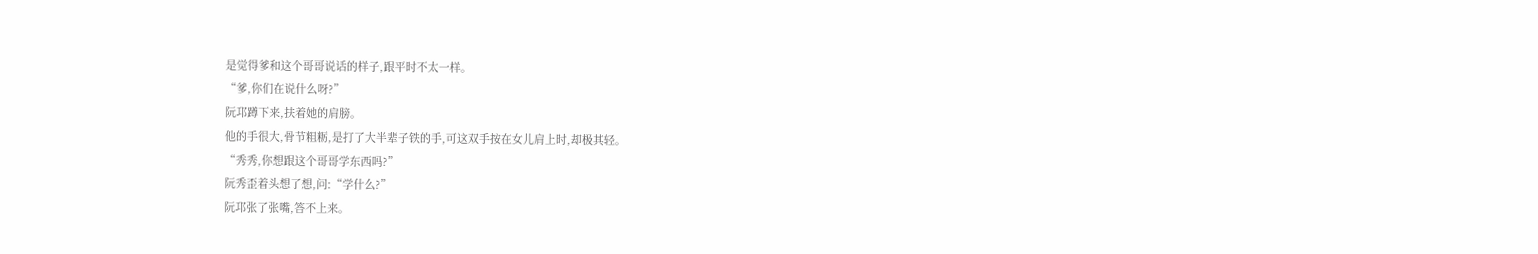是觉得爹和这个哥哥说话的样子,跟平时不太一样。
“爹,你们在说什么呀?”
阮邛蹲下来,扶着她的肩膀。
他的手很大,骨节粗粝,是打了大半辈子铁的手,可这双手按在女儿肩上时,却极其轻。
“秀秀,你想跟这个哥哥学东西吗?”
阮秀歪着头想了想,问:“学什么?”
阮邛张了张嘴,答不上来。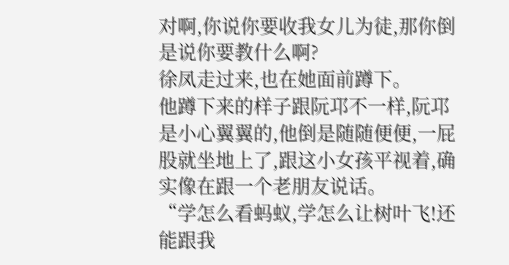对啊,你说你要收我女儿为徒,那你倒是说你要教什么啊?
徐凤走过来,也在她面前蹲下。
他蹲下来的样子跟阮邛不一样,阮邛是小心翼翼的,他倒是随随便便,一屁股就坐地上了,跟这小女孩平视着,确实像在跟一个老朋友说话。
“学怎么看蚂蚁,学怎么让树叶飞!还能跟我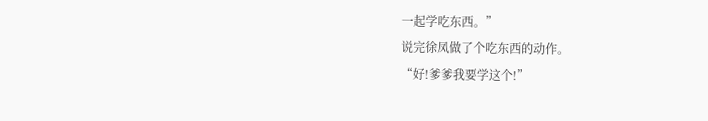一起学吃东西。”
说完徐凤做了个吃东西的动作。
“好!爹爹我要学这个!”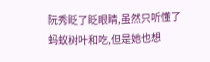阮秀眨了眨眼睛,虽然只听懂了蚂蚁树叶和吃,但是她也想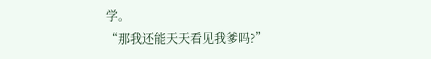学。
“那我还能天天看见我爹吗?”